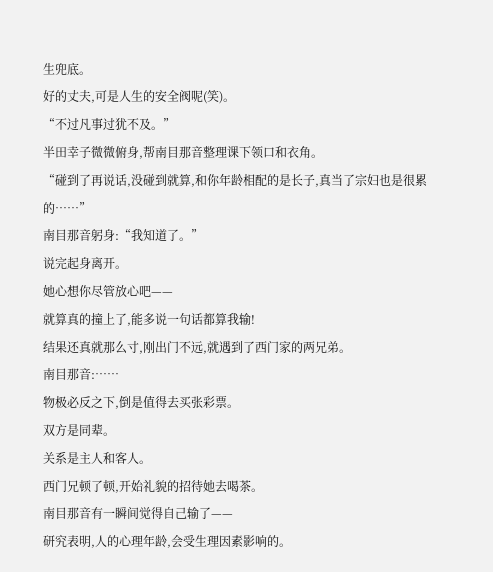生兜底。
好的丈夫,可是人生的安全阀呢(笑)。
“不过凡事过犹不及。”
半田幸子微微俯身,帮南目那音整理课下领口和衣角。
“碰到了再说话,没碰到就算,和你年龄相配的是长子,真当了宗妇也是很累的……”
南目那音躬身:“我知道了。”
说完起身离开。
她心想你尽管放心吧——
就算真的撞上了,能多说一句话都算我输!
结果还真就那么寸,刚出门不远,就遇到了西门家的两兄弟。
南目那音:……
物极必反之下,倒是值得去买张彩票。
双方是同辈。
关系是主人和客人。
西门兄顿了顿,开始礼貌的招待她去喝茶。
南目那音有一瞬间觉得自己输了——
研究表明,人的心理年龄,会受生理因素影响的。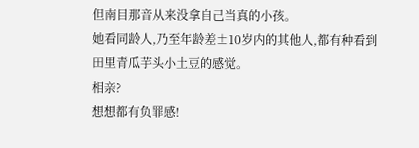但南目那音从来没拿自己当真的小孩。
她看同龄人,乃至年龄差±10岁内的其他人,都有种看到田里青瓜芋头小土豆的感觉。
相亲?
想想都有负罪感!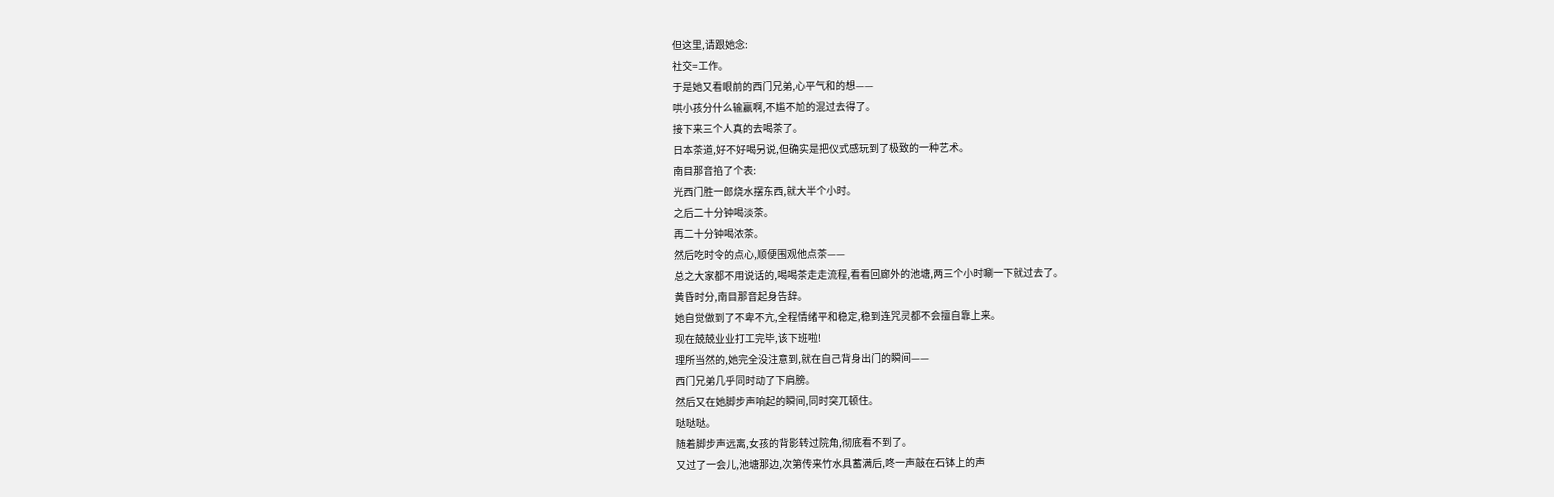但这里,请跟她念:
社交=工作。
于是她又看眼前的西门兄弟,心平气和的想——
哄小孩分什么输赢啊,不尴不尬的混过去得了。
接下来三个人真的去喝茶了。
日本茶道,好不好喝另说,但确实是把仪式感玩到了极致的一种艺术。
南目那音掐了个表:
光西门胜一郎烧水摆东西,就大半个小时。
之后二十分钟喝淡茶。
再二十分钟喝浓茶。
然后吃时令的点心,顺便围观他点茶——
总之大家都不用说话的,喝喝茶走走流程,看看回廊外的池塘,两三个小时唰一下就过去了。
黄昏时分,南目那音起身告辞。
她自觉做到了不卑不亢,全程情绪平和稳定,稳到连咒灵都不会擅自靠上来。
现在兢兢业业打工完毕,该下班啦!
理所当然的,她完全没注意到,就在自己背身出门的瞬间——
西门兄弟几乎同时动了下肩膀。
然后又在她脚步声响起的瞬间,同时突兀顿住。
哒哒哒。
随着脚步声远离,女孩的背影转过院角,彻底看不到了。
又过了一会儿,池塘那边,次第传来竹水具蓄满后,咚一声敲在石钵上的声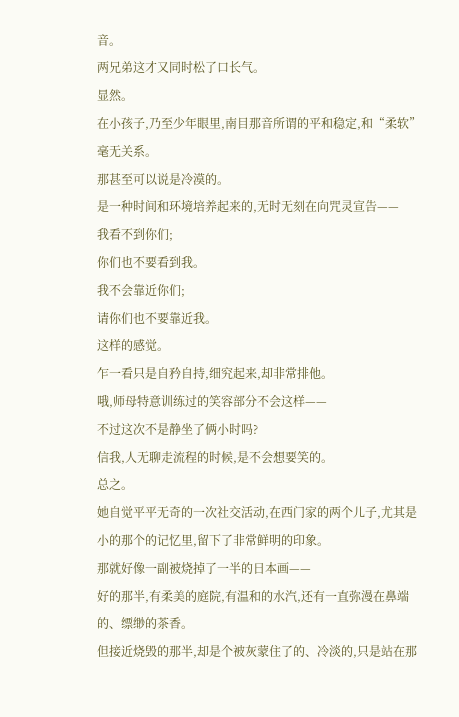音。
两兄弟这才又同时松了口长气。
显然。
在小孩子,乃至少年眼里,南目那音所谓的平和稳定,和“柔软”毫无关系。
那甚至可以说是冷漠的。
是一种时间和环境培养起来的,无时无刻在向咒灵宣告——
我看不到你们;
你们也不要看到我。
我不会靠近你们;
请你们也不要靠近我。
这样的感觉。
乍一看只是自矜自持,细究起来,却非常排他。
哦,师母特意训练过的笑容部分不会这样——
不过这次不是静坐了俩小时吗?
信我,人无聊走流程的时候,是不会想要笑的。
总之。
她自觉平平无奇的一次社交活动,在西门家的两个儿子,尤其是小的那个的记忆里,留下了非常鲜明的印象。
那就好像一副被烧掉了一半的日本画——
好的那半,有柔美的庭院,有温和的水汽,还有一直弥漫在鼻端的、缥缈的茶香。
但接近烧毁的那半,却是个被灰蒙住了的、冷淡的,只是站在那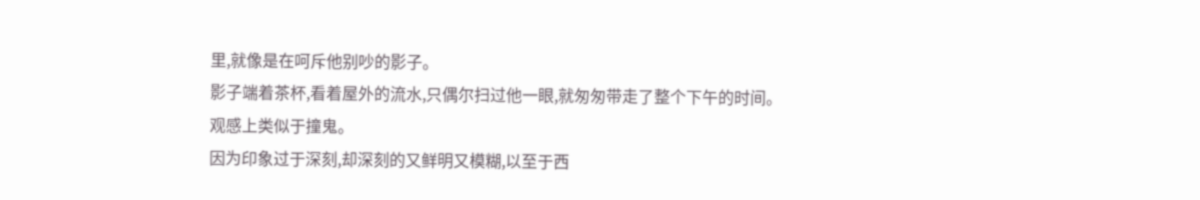里,就像是在呵斥他别吵的影子。
影子端着茶杯,看着屋外的流水,只偶尔扫过他一眼,就匆匆带走了整个下午的时间。
观感上类似于撞鬼。
因为印象过于深刻,却深刻的又鲜明又模糊,以至于西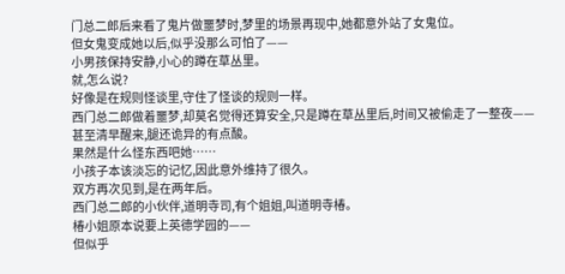门总二郎后来看了鬼片做噩梦时,梦里的场景再现中,她都意外站了女鬼位。
但女鬼变成她以后,似乎没那么可怕了——
小男孩保持安静,小心的蹲在草丛里。
就,怎么说?
好像是在规则怪谈里,守住了怪谈的规则一样。
西门总二郎做着噩梦,却莫名觉得还算安全,只是蹲在草丛里后,时间又被偷走了一整夜——
甚至清早醒来,腿还诡异的有点酸。
果然是什么怪东西吧她……
小孩子本该淡忘的记忆,因此意外维持了很久。
双方再次见到,是在两年后。
西门总二郎的小伙伴,道明寺司,有个姐姐,叫道明寺椿。
椿小姐原本说要上英德学园的——
但似乎